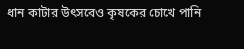ধান কাটার উৎসবেও কৃষকের চোখে পানি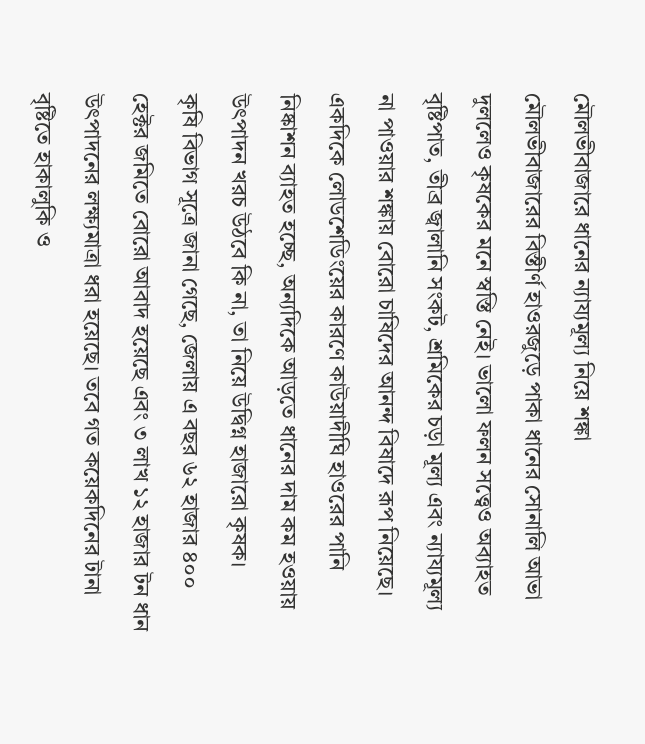মৌলভীবাজারে ধানের ন্যায্যমূল্য নিয়ে শঙ্কা
মৌলভীবাজারের বিস্তীর্ণ হাওরজুড়ে পাকা ধানের সোনালি আভা দুললেও কৃষকের মনে স্বস্তি নেই। ভালো ফলন সত্ত্বেও অব্যাহত বৃষ্টিপাত, তীব্র জ্বালানি সংকট, শ্রমিকের চড়া মূল্য এবং ন্যায্যমূল্য না পাওয়ার শঙ্কায় বোরো চাষিদের আনন্দ বিষাদে রূপ নিয়েছে। একদিকে লোডশেডিংয়ের কারণে কাউয়াদীঘি হাওরের পানি নিষ্কাশন ব্যাহত হচ্ছে, অন্যদিকে আড়তে ধানের দাম কম হওয়ায় উৎপাদন খরচ উঠবে কি না, তা নিয়ে উদ্বিগ্ন হাজারো কৃষক।
কৃষি বিভাগ সূত্রে জানা গেছে, জেলায় এ বছর ৬২ হাজার ৪০০ হেক্টর জমিতে বোরো আবাদ হয়েছে এবং ৩ লাখ ১২ হাজার টন ধান উৎপাদনের লক্ষ্যমাত্রা ধরা হয়েছে। তবে গত কয়েকদিনের টানা বৃষ্টিতে হাকালুকি ও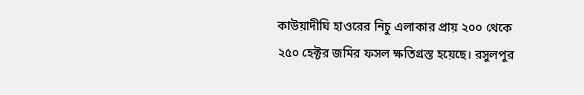কাউয়াদীঘি হাওরের নিচু এলাকার প্রায় ২০০ থেকে ২৫০ হেক্টর জমির ফসল ক্ষতিগ্রস্ত হয়েছে। রসুলপুর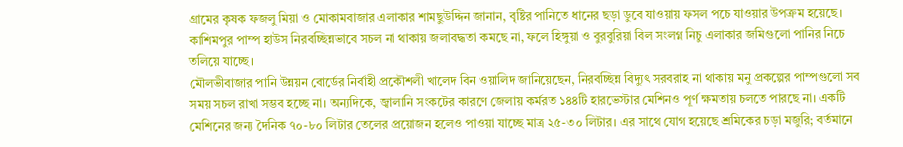গ্রামের কৃষক ফজলু মিয়া ও মোকামবাজার এলাকার শামছুউদ্দিন জানান, বৃষ্টির পানিতে ধানের ছড়া ডুবে যাওয়ায় ফসল পচে যাওয়ার উপক্রম হয়েছে। কাশিমপুর পাম্প হাউস নিরবচ্ছিন্নভাবে সচল না থাকায় জলাবদ্ধতা কমছে না, ফলে হিঙ্গুয়া ও বুরবুরিয়া বিল সংলগ্ন নিচু এলাকার জমিগুলো পানির নিচে তলিয়ে যাচ্ছে।
মৌলভীবাজার পানি উন্নয়ন বোর্ডের নির্বাহী প্রকৌশলী খালেদ বিন ওয়ালিদ জানিয়েছেন, নিরবচ্ছিন্ন বিদ্যুৎ সরবরাহ না থাকায় মনু প্রকল্পের পাম্পগুলো সব সময় সচল রাখা সম্ভব হচ্ছে না। অন্যদিকে, জ্বালানি সংকটের কারণে জেলায় কর্মরত ১৪৪টি হারভেস্টার মেশিনও পূর্ণ ক্ষমতায় চলতে পারছে না। একটি মেশিনের জন্য দৈনিক ৭০-৮০ লিটার তেলের প্রয়োজন হলেও পাওয়া যাচ্ছে মাত্র ২৫-৩০ লিটার। এর সাথে যোগ হয়েছে শ্রমিকের চড়া মজুরি; বর্তমানে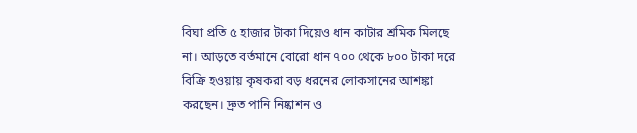বিঘা প্রতি ৫ হাজার টাকা দিয়েও ধান কাটার শ্রমিক মিলছে না। আড়তে বর্তমানে বোরো ধান ৭০০ থেকে ৮০০ টাকা দরে বিক্রি হওয়ায় কৃষকরা বড় ধরনের লোকসানের আশঙ্কা করছেন। দ্রুত পানি নিষ্কাশন ও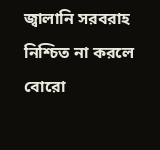জ্বালানি সরবরাহ নিশ্চিত না করলে বোরো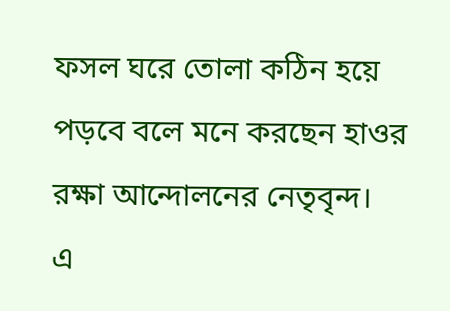ফসল ঘরে তোলা কঠিন হয়ে পড়বে বলে মনে করছেন হাওর রক্ষা আন্দোলনের নেতৃবৃন্দ।
এ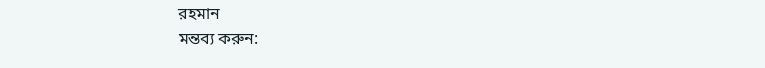রহমান
মন্তব্য করুন: